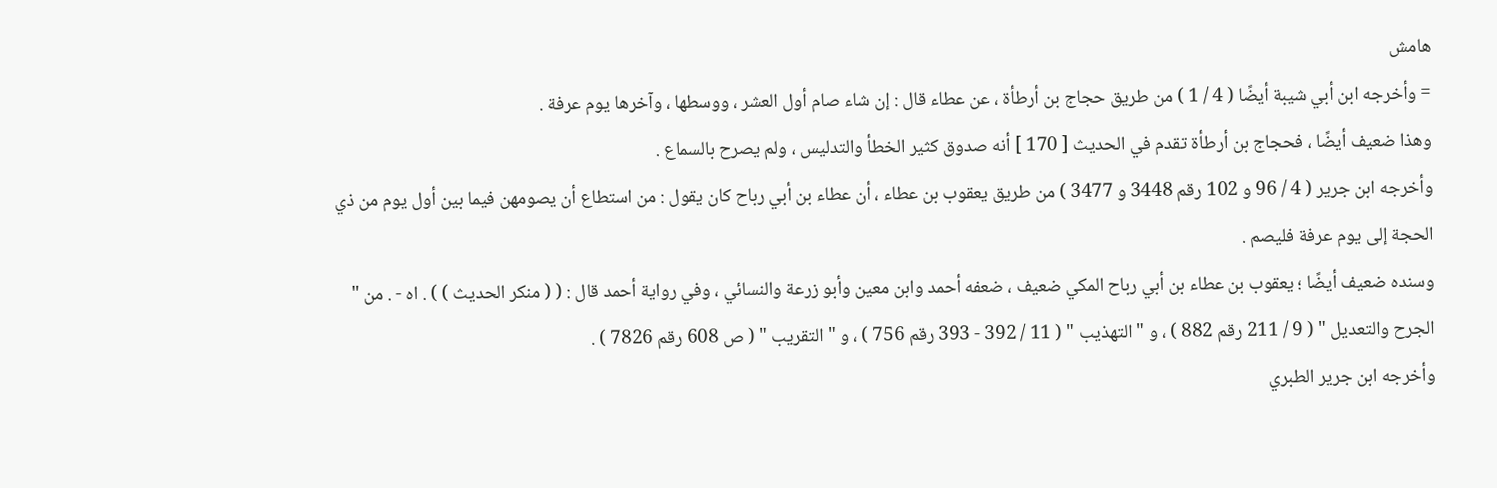هامش
= وأخرجه ابن أبي شيبة أيضًا ( 4 / 1 ) من طريق حجاج بن أرطأة ، عن عطاء قال : إن شاء صام أول العشر ، ووسطها ، وآخرها يوم عرفة .
وهذا ضعيف أيضًا ، فحجاج بن أرطأة تقدم في الحديث [ 170 ] أنه صدوق كثير الخطأ والتدليس ، ولم يصرح بالسماع .
وأخرجه ابن جرير ( 4 / 96 و 102 رقم 3448 و 3477 ) من طريق يعقوب بن عطاء ، أن عطاء بن أبي رباح كان يقول : من استطاع أن يصومهن فيما بين أول يوم من ذي الحجة إلى يوم عرفة فليصم .
وسنده ضعيف أيضًا ؛ يعقوب بن عطاء بن أبي رباح المكي ضعيف ، ضعفه أحمد وابن معين وأبو زرعة والنسائي ، وفي رواية أحمد قال : ( ( منكر الحديث ) ) . اه - . من " الجرح والتعديل " ( 9 / 211 رقم 882 ) ، و " التهذيب " ( 11 / 392 - 393 رقم 756 ) ، و " التقريب " ( ص 608 رقم 7826 ) .
وأخرجه ابن جرير الطبري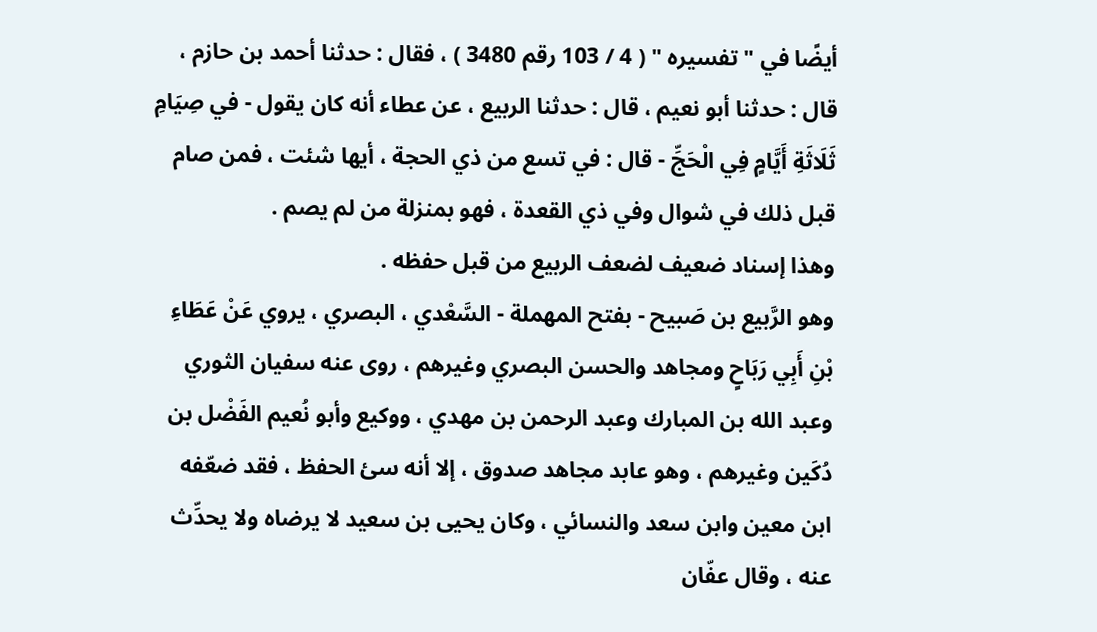أيضًا في " تفسيره " ( 4 / 103 رقم 3480 ) ، فقال : حدثنا أحمد بن حازم ، قال : حدثنا أبو نعيم ، قال : حدثنا الربيع ، عن عطاء أنه كان يقول - في صِيَامِ ثَلَاثَةِ أَيَّامٍ فِي الْحَجِّ - قال : في تسع من ذي الحجة ، أيها شئت ، فمن صام قبل ذلك في شوال وفي ذي القعدة ، فهو بمنزلة من لم يصم .
وهذا إسناد ضعيف لضعف الربيع من قبل حفظه .
وهو الرَّبيع بن صَبيح - بفتح المهملة - السَّعْدي ، البصري ، يروي عَنْ عَطَاءِ بْنِ أَبِي رَبَاحٍ ومجاهد والحسن البصري وغيرهم ، روى عنه سفيان الثوري وعبد الله بن المبارك وعبد الرحمن بن مهدي ، ووكيع وأبو نُعيم الفَضْل بن دُكَين وغيرهم ، وهو عابد مجاهد صدوق ، إلا أنه سئ الحفظ ، فقد ضعّفه ابن معين وابن سعد والنسائي ، وكان يحيى بن سعيد لا يرضاه ولا يحدِّث عنه ، وقال عفّان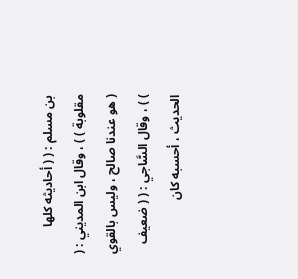بن مسلم : ( ( أحاديثه كلها مقلوبة ) ) ، وقال ابن المديني : ( ( هو عندنا صالح ، وليس بالقوي ) ) ، وقال السَّاجي : ( ( ضعيف الحديث ، أحسبه كان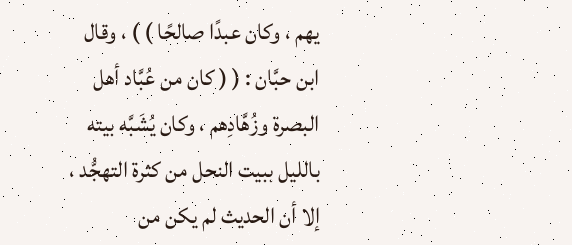يهم ، وكان عبدًا صالحًا ) ) ، وقال ابن حبَّان : ( ( كان من عُبَّاد أهل البصرة وزُهَّادِهم ، وكان يُشَبَّه بيته بالليل ببيت النحل من كثرة التهجُّد ، إلا أن الحديث لم يكن من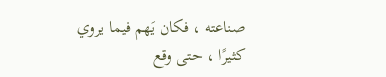صناعته ، فكان يَهم فيما يروي كثيرًا ، حتى وقع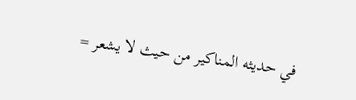في حديثه المناكير من حيث لا يشعر =